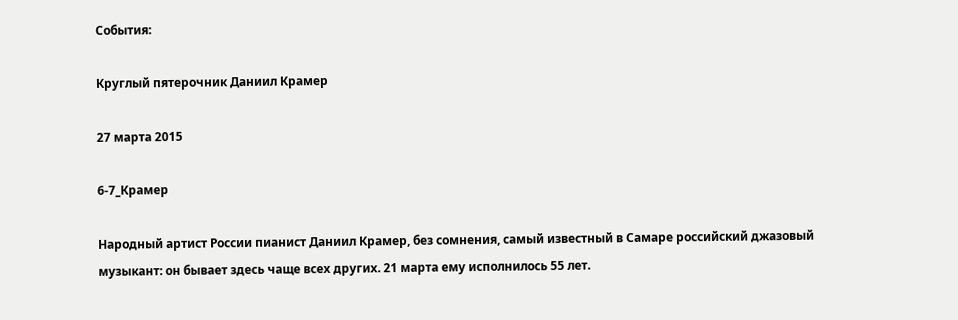События:

Круглый пятерочник Даниил Крамер

27 марта 2015

6-7_Крамер

Народный артист России пианист Даниил Крамер, без сомнения, самый известный в Самаре российский джазовый музыкант: он бывает здесь чаще всех других. 21 марта ему исполнилось 55 лет.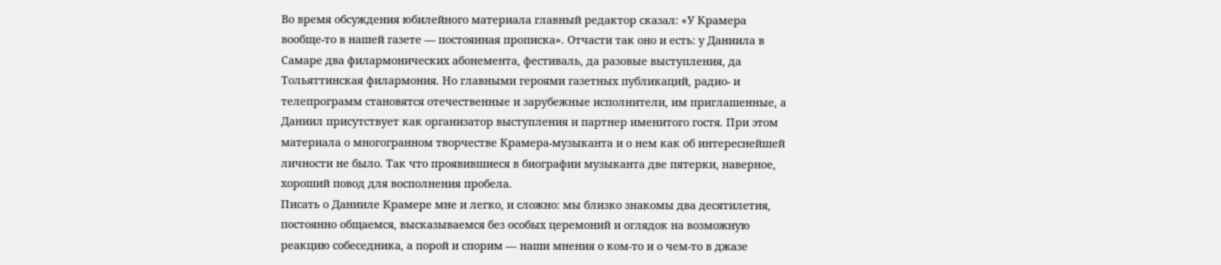Во время обсуждения юбилейного материала главный редактор сказал: «У Крамера вообще-то в нашей газете — постоянная прописка». Отчасти так оно и есть: у Даниила в Самаре два филармонических абонемента, фестиваль, да разовые выступления, да Тольяттинская филармония. Но главными героями газетных публикаций, радио- и телепрограмм становятся отечественные и зарубежные исполнители, им приглашенные, а Даниил присутствует как организатор выступления и партнер именитого гостя. При этом материала о многогранном творчестве Крамера-музыканта и о нем как об интереснейшей личности не было. Так что проявившиеся в биографии музыканта две пятерки, наверное, хороший повод для восполнения пробела.
Писать о Данииле Крамере мне и легко, и сложно: мы близко знакомы два десятилетия, постоянно общаемся, высказываемся без особых церемоний и оглядок на возможную реакцию собеседника, а порой и спорим — наши мнения о ком-то и о чем-то в джазе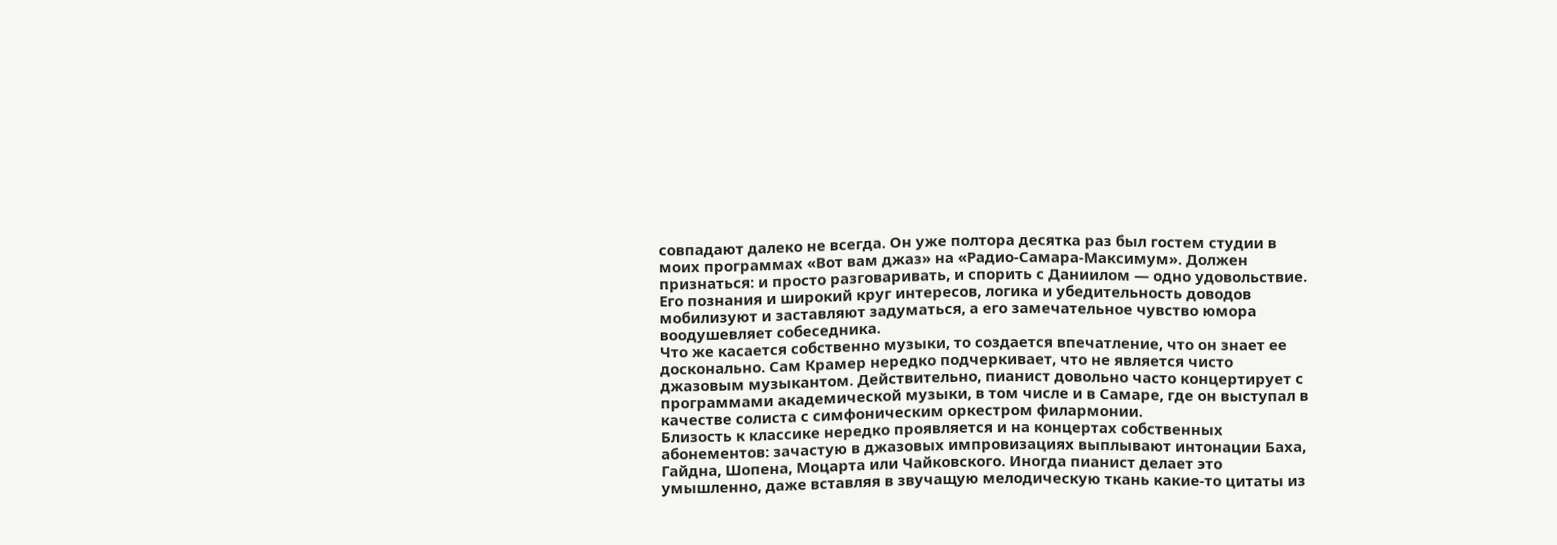совпадают далеко не всегда. Он уже полтора десятка раз был гостем студии в моих программах «Вот вам джаз» на «Радио-Самара-Максимум». Должен признаться: и просто разговаривать, и спорить с Даниилом — одно удовольствие. Его познания и широкий круг интересов, логика и убедительность доводов мобилизуют и заставляют задуматься, а его замечательное чувство юмора воодушевляет собеседника.
Что же касается собственно музыки, то создается впечатление, что он знает ее досконально. Сам Крамер нередко подчеркивает, что не является чисто джазовым музыкантом. Действительно, пианист довольно часто концертирует с программами академической музыки, в том числе и в Самаре, где он выступал в качестве солиста с симфоническим оркестром филармонии.
Близость к классике нередко проявляется и на концертах собственных абонементов: зачастую в джазовых импровизациях выплывают интонации Баха, Гайдна, Шопена, Моцарта или Чайковского. Иногда пианист делает это умышленно, даже вставляя в звучащую мелодическую ткань какие-то цитаты из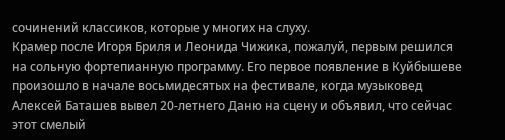сочинений классиков, которые у многих на слуху.
Крамер после Игоря Бриля и Леонида Чижика, пожалуй, первым решился на сольную фортепианную программу. Его первое появление в Куйбышеве произошло в начале восьмидесятых на фестивале, когда музыковед Алексей Баташев вывел 20-летнего Даню на сцену и объявил, что сейчас этот смелый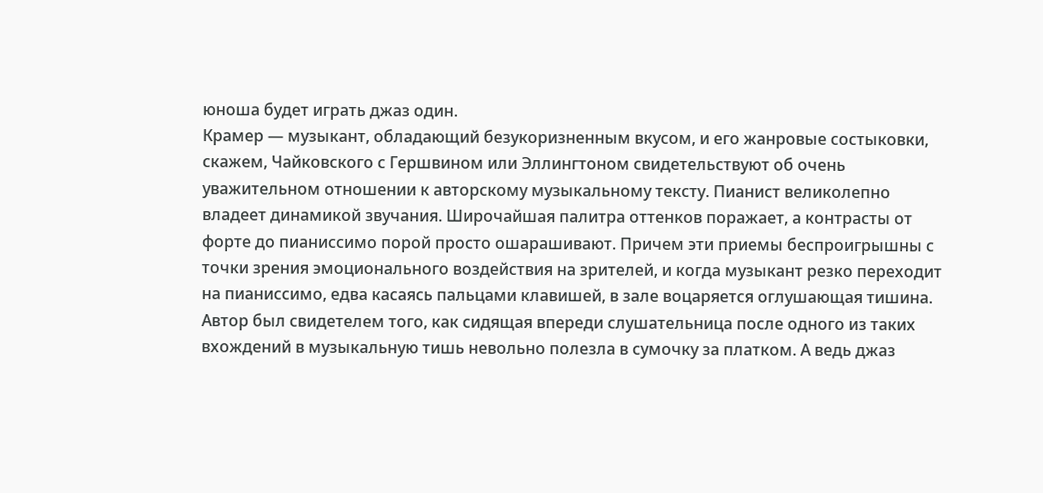юноша будет играть джаз один.
Крамер — музыкант, обладающий безукоризненным вкусом, и его жанровые состыковки, скажем, Чайковского с Гершвином или Эллингтоном свидетельствуют об очень уважительном отношении к авторскому музыкальному тексту. Пианист великолепно владеет динамикой звучания. Широчайшая палитра оттенков поражает, а контрасты от форте до пианиссимо порой просто ошарашивают. Причем эти приемы беспроигрышны с точки зрения эмоционального воздействия на зрителей, и когда музыкант резко переходит на пианиссимо, едва касаясь пальцами клавишей, в зале воцаряется оглушающая тишина.
Автор был свидетелем того, как сидящая впереди слушательница после одного из таких вхождений в музыкальную тишь невольно полезла в сумочку за платком. А ведь джаз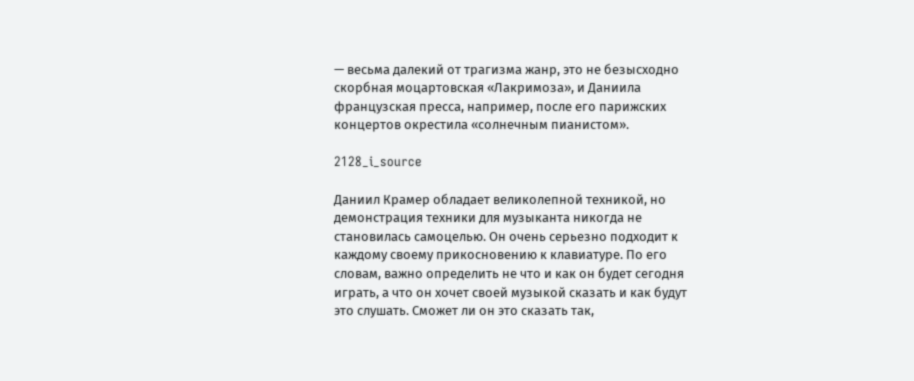— весьма далекий от трагизма жанр, это не безысходно скорбная моцартовская «Лакримоза», и Даниила французская пресса, например, после его парижских концертов окрестила «солнечным пианистом».

2128_i_source

Даниил Крамер обладает великолепной техникой, но демонстрация техники для музыканта никогда не становилась самоцелью. Он очень серьезно подходит к каждому своему прикосновению к клавиатуре. По его словам, важно определить не что и как он будет сегодня играть, а что он хочет своей музыкой сказать и как будут это слушать. Сможет ли он это сказать так,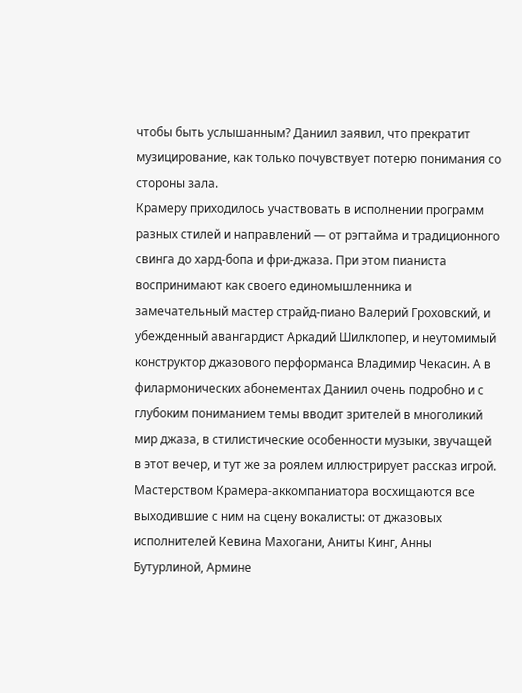чтобы быть услышанным? Даниил заявил, что прекратит музицирование, как только почувствует потерю понимания со стороны зала.
Крамеру приходилось участвовать в исполнении программ разных стилей и направлений — от рэгтайма и традиционного свинга до хард-бопа и фри-джаза. При этом пианиста воспринимают как своего единомышленника и замечательный мастер страйд-пиано Валерий Гроховский, и убежденный авангардист Аркадий Шилклопер, и неутомимый конструктор джазового перформанса Владимир Чекасин. А в филармонических абонементах Даниил очень подробно и с глубоким пониманием темы вводит зрителей в многоликий мир джаза, в стилистические особенности музыки, звучащей в этот вечер, и тут же за роялем иллюстрирует рассказ игрой.
Мастерством Крамера-аккомпаниатора восхищаются все выходившие с ним на сцену вокалисты: от джазовых исполнителей Кевина Махогани, Аниты Кинг, Анны Бутурлиной, Армине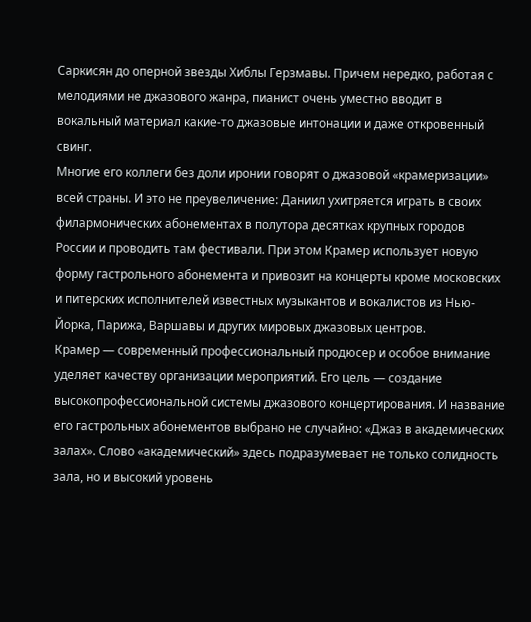Саркисян до оперной звезды Хиблы Герзмавы. Причем нередко, работая с мелодиями не джазового жанра, пианист очень уместно вводит в вокальный материал какие-то джазовые интонации и даже откровенный свинг.
Многие его коллеги без доли иронии говорят о джазовой «крамеризации» всей страны. И это не преувеличение: Даниил ухитряется играть в своих филармонических абонементах в полутора десятках крупных городов России и проводить там фестивали. При этом Крамер использует новую форму гастрольного абонемента и привозит на концерты кроме московских и питерских исполнителей известных музыкантов и вокалистов из Нью-Йорка, Парижа, Варшавы и других мировых джазовых центров.
Крамер — современный профессиональный продюсер и особое внимание уделяет качеству организации мероприятий. Его цель — создание высокопрофессиональной системы джазового концертирования. И название его гастрольных абонементов выбрано не случайно: «Джаз в академических залах». Слово «академический» здесь подразумевает не только солидность зала, но и высокий уровень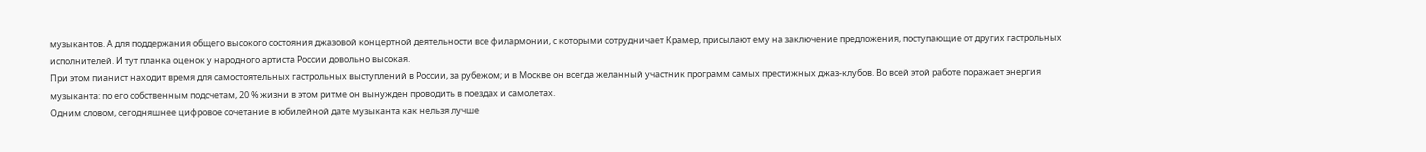музыкантов. А для поддержания общего высокого состояния джазовой концертной деятельности все филармонии, с которыми сотрудничает Крамер, присылают ему на заключение предложения, поступающие от других гастрольных исполнителей. И тут планка оценок у народного артиста России довольно высокая.
При этом пианист находит время для самостоятельных гастрольных выступлений в России, за рубежом; и в Москве он всегда желанный участник программ самых престижных джаз-клубов. Во всей этой работе поражает энергия музыканта: по его собственным подсчетам, 20 % жизни в этом ритме он вынужден проводить в поездах и самолетах.
Одним словом, сегодняшнее цифровое сочетание в юбилейной дате музыканта как нельзя лучше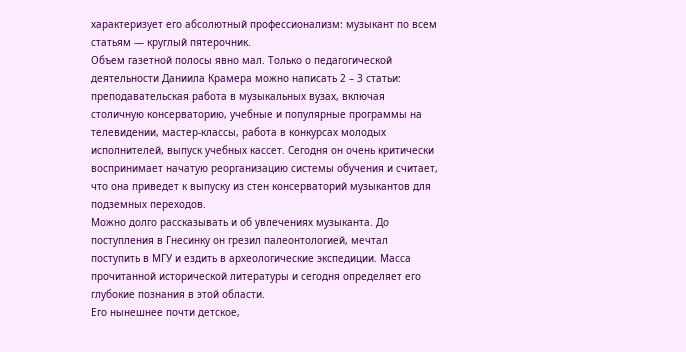характеризует его абсолютный профессионализм: музыкант по всем статьям — круглый пятерочник.
Объем газетной полосы явно мал. Только о педагогической деятельности Даниила Крамера можно написать 2 – 3 статьи: преподавательская работа в музыкальных вузах, включая столичную консерваторию, учебные и популярные программы на телевидении, мастер-классы, работа в конкурсах молодых исполнителей, выпуск учебных кассет. Сегодня он очень критически воспринимает начатую реорганизацию системы обучения и считает, что она приведет к выпуску из стен консерваторий музыкантов для подземных переходов.
Можно долго рассказывать и об увлечениях музыканта. До поступления в Гнесинку он грезил палеонтологией, мечтал поступить в МГУ и ездить в археологические экспедиции. Масса прочитанной исторической литературы и сегодня определяет его глубокие познания в этой области.
Его нынешнее почти детское,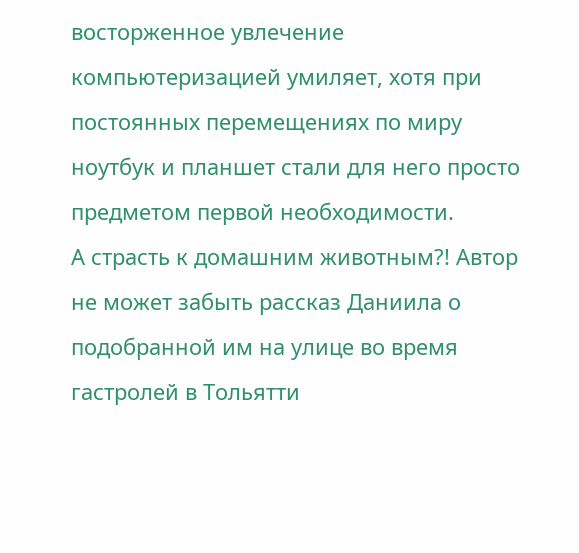восторженное увлечение компьютеризацией умиляет, хотя при постоянных перемещениях по миру ноутбук и планшет стали для него просто предметом первой необходимости.
А страсть к домашним животным?! Автор не может забыть рассказ Даниила о подобранной им на улице во время гастролей в Тольятти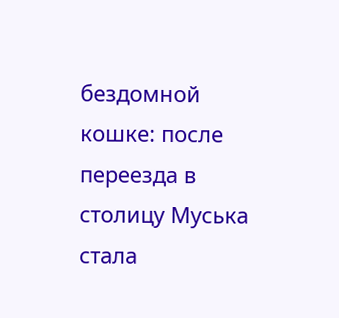бездомной кошке: после переезда в столицу Муська стала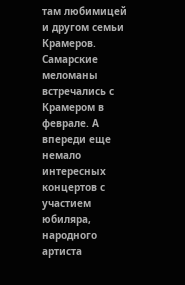там любимицей и другом семьи Крамеров.
Самарские меломаны встречались с Крамером в феврале. А впереди еще немало интересных концертов с участием юбиляра, народного артиста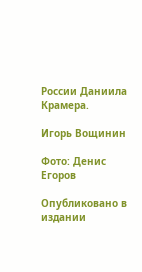России Даниила Крамера.

Игорь Вощинин

Фото: Денис Егоров

Опубликовано в издании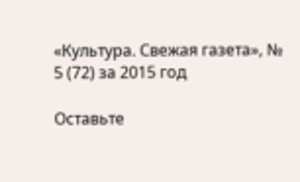«Культура. Свежая газета», № 5 (72) за 2015 год

Оставьте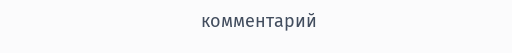комментарий